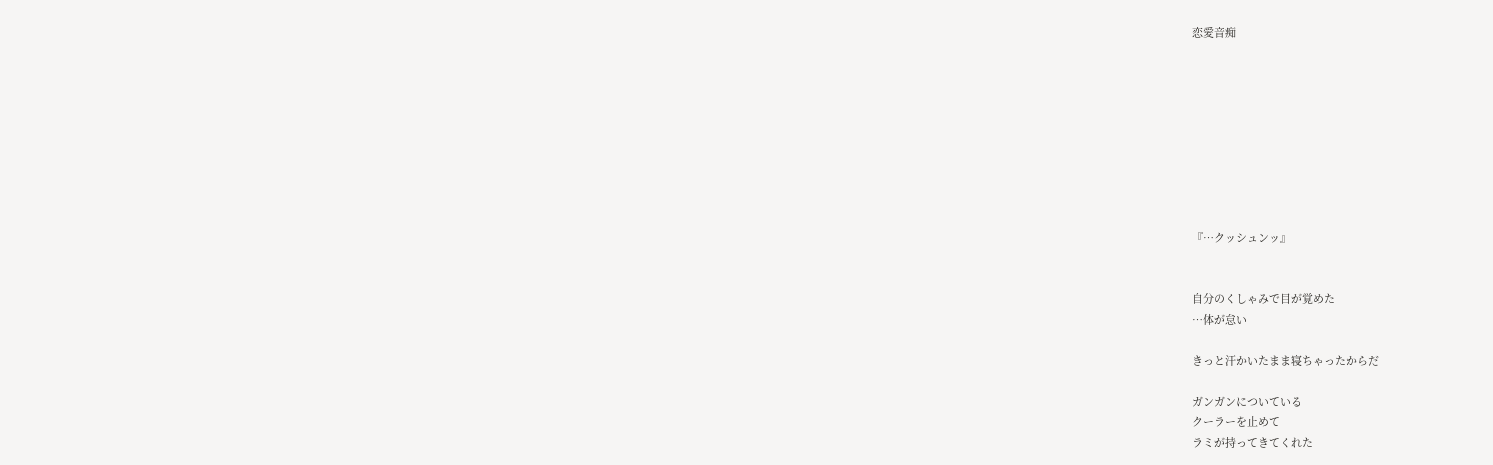恋愛音痴









『…クッシュンッ』


自分のくしゃみで目が覚めた
…体が怠い

きっと汗かいたまま寝ちゃったからだ

ガンガンについている
クーラーを止めて
ラミが持ってきてくれた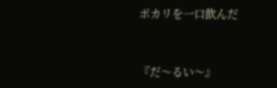ポカリを一口飲んだ


『だ〜るい〜』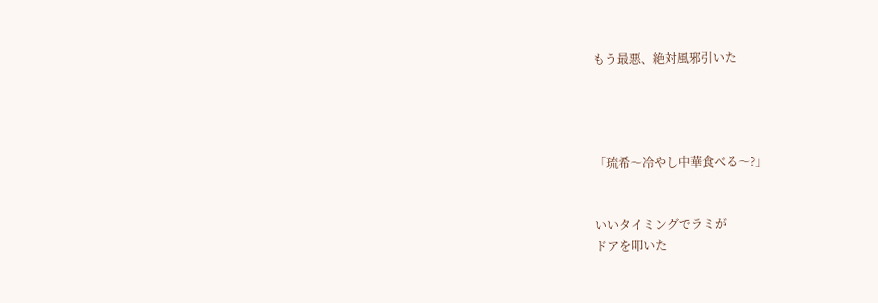もう最悪、絶対風邪引いた




「琉希〜冷やし中華食べる〜?」


いいタイミングでラミが
ドアを叩いた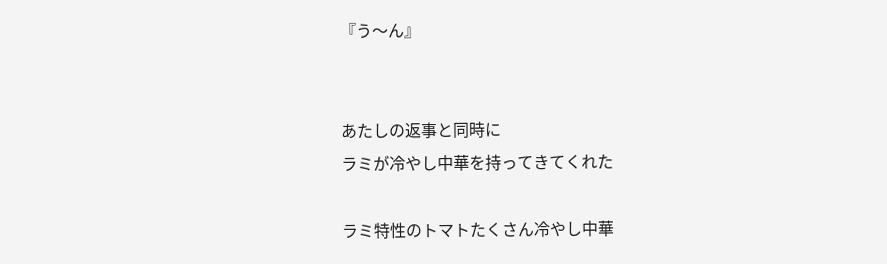『う〜ん』


あたしの返事と同時に
ラミが冷やし中華を持ってきてくれた

ラミ特性のトマトたくさん冷やし中華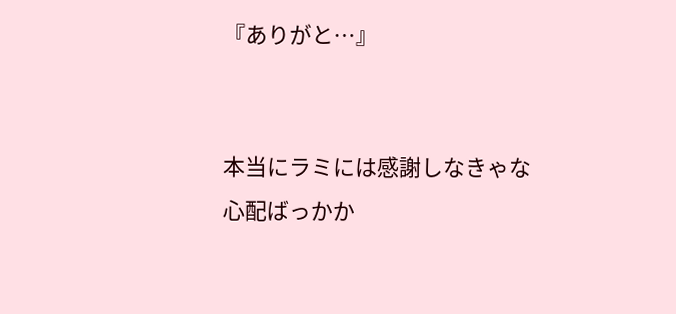『ありがと…』


本当にラミには感謝しなきゃな
心配ばっかか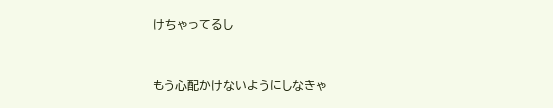けちゃってるし


もう心配かけないようにしなきゃ